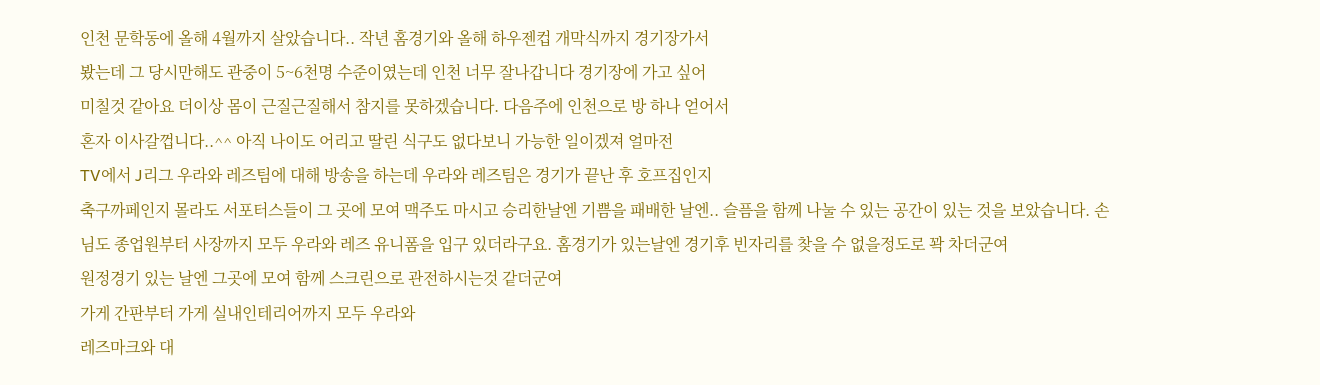인천 문학동에 올해 4월까지 살았습니다.. 작년 홈경기와 올해 하우젠컵 개막식까지 경기장가서
봤는데 그 당시만해도 관중이 5~6천명 수준이였는데 인천 너무 잘나갑니다 경기장에 가고 싶어
미칠것 같아요 더이상 몸이 근질근질해서 참지를 못하겠습니다. 다음주에 인천으로 방 하나 얻어서
혼자 이사갈껍니다..^^ 아직 나이도 어리고 딸린 식구도 없다보니 가능한 일이겠져 얼마전
TV에서 J리그 우라와 레즈팀에 대해 방송을 하는데 우라와 레즈팀은 경기가 끝난 후 호프집인지
축구까페인지 몰라도 서포터스들이 그 곳에 모여 맥주도 마시고 승리한날엔 기쁨을 패배한 날엔.. 슬픔을 함께 나눌 수 있는 공간이 있는 것을 보았습니다. 손님도 종업원부터 사장까지 모두 우라와 레즈 유니폼을 입구 있더라구요. 홈경기가 있는날엔 경기후 빈자리를 찾을 수 없을정도로 꽉 차더군여
원정경기 있는 날엔 그곳에 모여 함께 스크린으로 관전하시는것 같더군여
가게 간판부터 가게 실내인테리어까지 모두 우라와
레즈마크와 대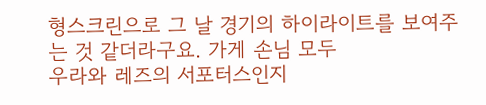형스크린으로 그 날 경기의 하이라이트를 보여주는 것 같더라구요. 가게 손님 모두
우라와 레즈의 서포터스인지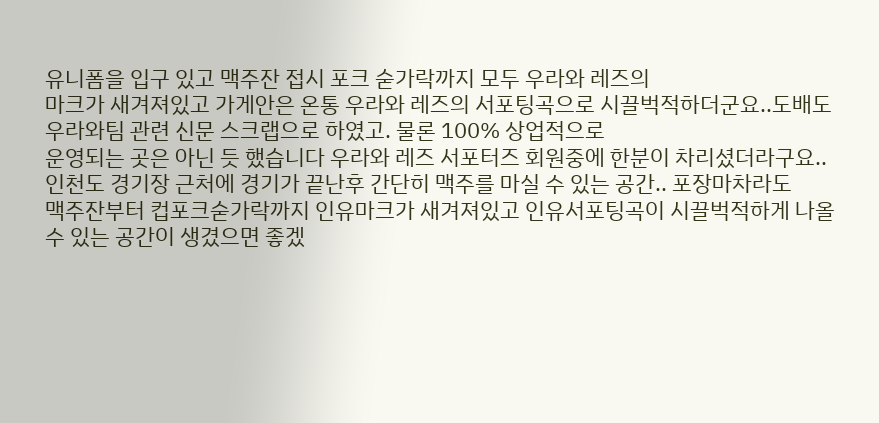유니폼을 입구 있고 맥주잔 접시 포크 숟가락까지 모두 우라와 레즈의
마크가 새겨져있고 가게안은 온통 우라와 레즈의 서포팅곡으로 시끌벅적하더군요..도배도
우라와팀 관련 신문 스크랩으로 하였고. 물론 100% 상업적으로
운영되는 곳은 아닌 듯 했습니다 우라와 레즈 서포터즈 회원중에 한분이 차리셨더라구요..
인천도 경기장 근처에 경기가 끝난후 간단히 맥주를 마실 수 있는 공간.. 포장마차라도
맥주잔부터 컵포크숟가락까지 인유마크가 새겨져있고 인유서포팅곡이 시끌벅적하게 나올 수 있는 공간이 생겼으면 좋겠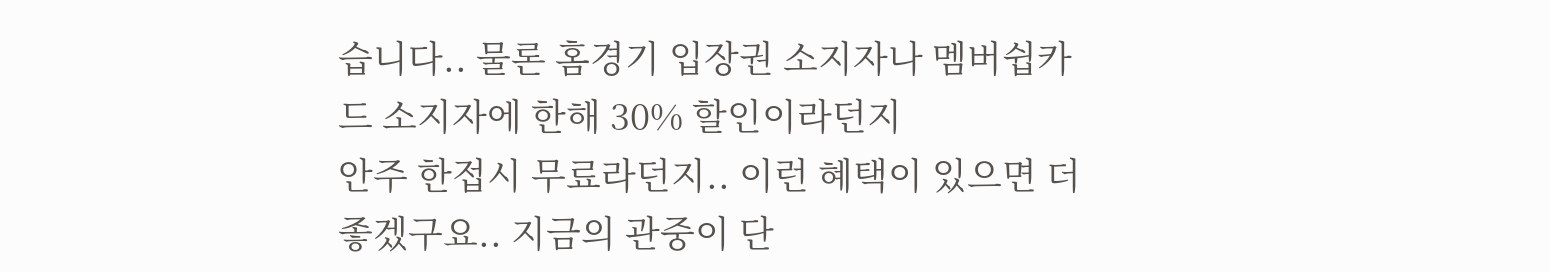습니다.. 물론 홈경기 입장권 소지자나 멤버쉽카드 소지자에 한해 30% 할인이라던지
안주 한접시 무료라던지.. 이런 혜택이 있으면 더 좋겠구요.. 지금의 관중이 단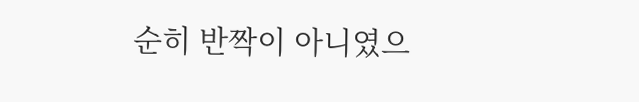순히 반짝이 아니였으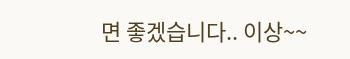면 좋겠습니다.. 이상~~